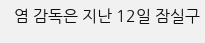염 감독은 지난 12일 잠실구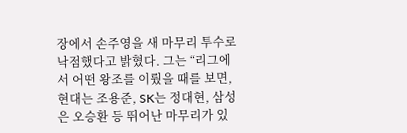장에서 손주영을 새 마무리 투수로 낙점했다고 밝혔다. 그는 “리그에서 어떤 왕조를 이뤘을 때를 보면, 현대는 조용준, SK는 정대현, 삼성은 오승환 등 뛰어난 마무리가 있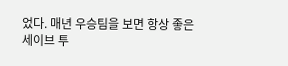었다. 매년 우승팀을 보면 항상 좋은 세이브 투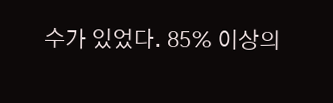수가 있었다. 85% 이상의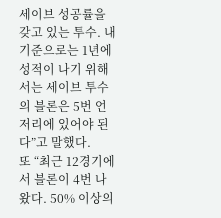세이브 성공률을 갖고 있는 투수. 내 기준으로는 1년에 성적이 나기 위해서는 세이브 투수의 블론은 5번 언저리에 있어야 된다”고 말했다.
또 “최근 12경기에서 블론이 4번 나왔다. 50% 이상의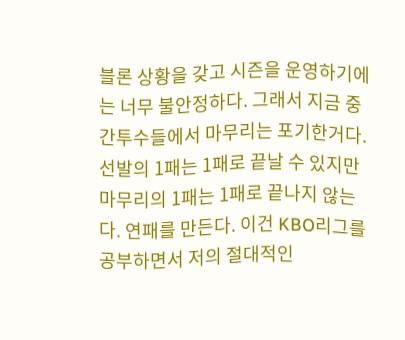블론 상황을 갖고 시즌을 운영하기에는 너무 불안정하다. 그래서 지금 중간투수들에서 마무리는 포기한거다. 선발의 1패는 1패로 끝날 수 있지만 마무리의 1패는 1패로 끝나지 않는다. 연패를 만든다. 이건 KBO리그를 공부하면서 저의 절대적인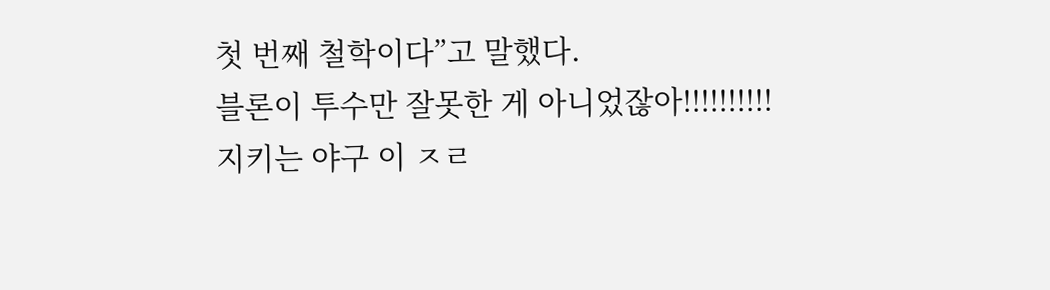첫 번째 철학이다”고 말했다.
블론이 투수만 잘못한 게 아니었잖아!!!!!!!!!!
지키는 야구 이 ㅈㄹ